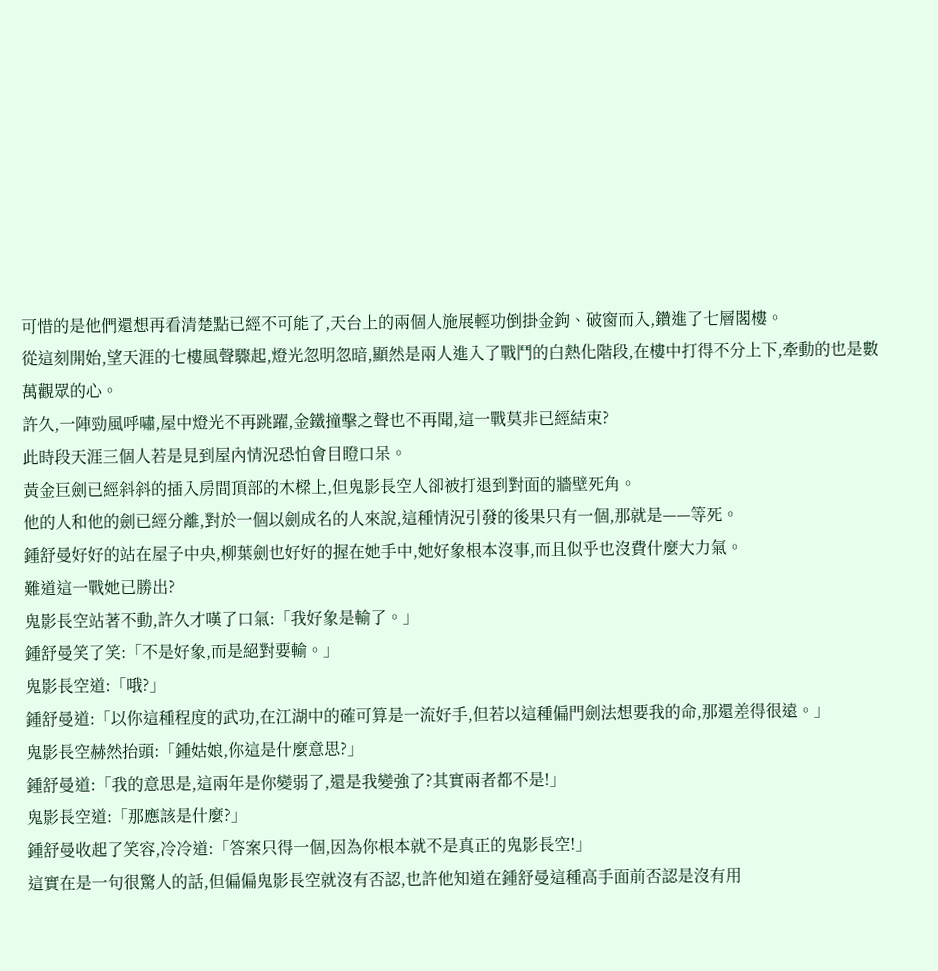可惜的是他們還想再看清楚點已經不可能了,天台上的兩個人施展輕功倒掛金鉤、破窗而入,鑽進了七層閣樓。
從這刻開始,望天涯的七樓風聲驟起,燈光忽明忽暗,顯然是兩人進入了戰鬥的白熱化階段,在樓中打得不分上下,牽動的也是數萬觀眾的心。
許久,一陣勁風呼嘯,屋中燈光不再跳躍,金鐵撞擊之聲也不再聞,這一戰莫非已經結束?
此時段天涯三個人若是見到屋內情況恐怕會目瞪口呆。
黃金巨劍已經斜斜的插入房間頂部的木樑上,但鬼影長空人卻被打退到對面的牆壁死角。
他的人和他的劍已經分離,對於一個以劍成名的人來說,這種情況引發的後果只有一個,那就是——等死。
鍾舒曼好好的站在屋子中央,柳葉劍也好好的握在她手中,她好象根本沒事,而且似乎也沒費什麼大力氣。
難道這一戰她已勝出?
鬼影長空站著不動,許久才嘆了口氣:「我好象是輸了。」
鍾舒曼笑了笑:「不是好象,而是絕對要輸。」
鬼影長空道:「哦?」
鍾舒曼道:「以你這種程度的武功,在江湖中的確可算是一流好手,但若以這種偏門劍法想要我的命,那還差得很遠。」
鬼影長空赫然抬頭:「鍾姑娘,你這是什麼意思?」
鍾舒曼道:「我的意思是,這兩年是你變弱了,還是我變強了?其實兩者都不是!」
鬼影長空道:「那應該是什麼?」
鍾舒曼收起了笑容,冷冷道:「答案只得一個,因為你根本就不是真正的鬼影長空!」
這實在是一句很驚人的話,但偏偏鬼影長空就沒有否認,也許他知道在鍾舒曼這種高手面前否認是沒有用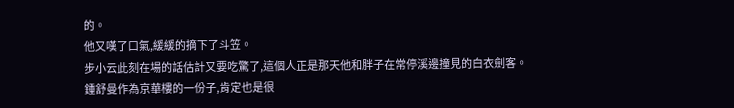的。
他又嘆了口氣,緩緩的摘下了斗笠。
步小云此刻在場的話估計又要吃驚了,這個人正是那天他和胖子在常停溪邊撞見的白衣劍客。
鍾舒曼作為京華樓的一份子,肯定也是很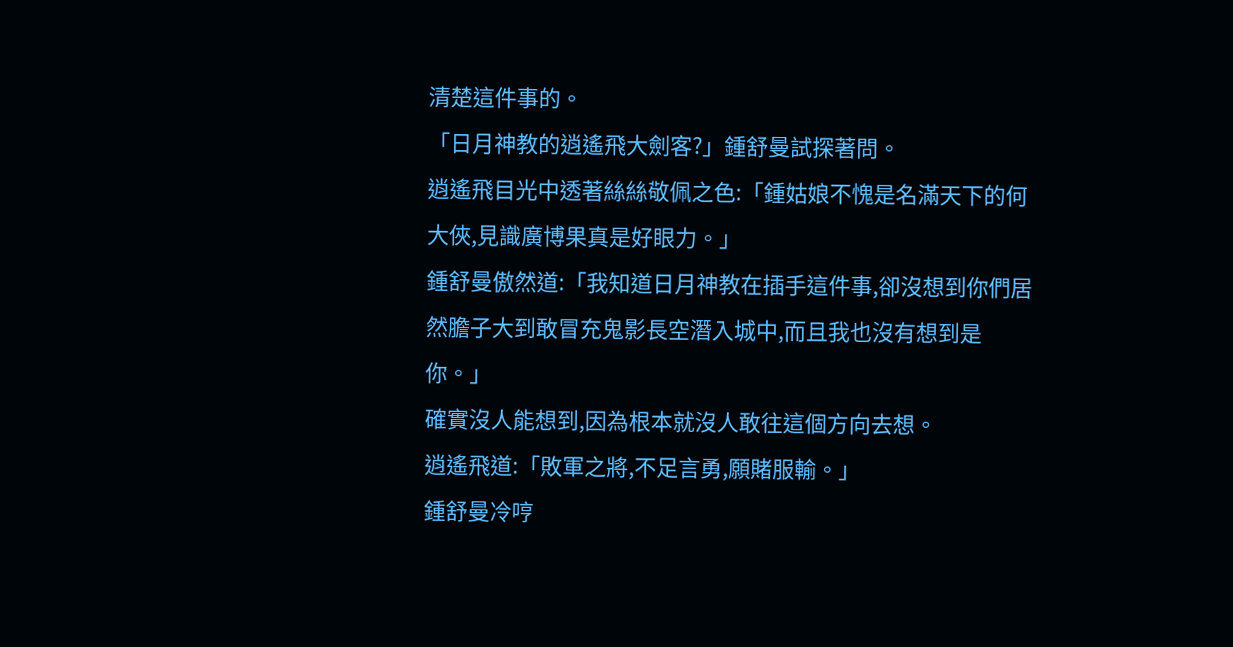清楚這件事的。
「日月神教的逍遙飛大劍客?」鍾舒曼試探著問。
逍遙飛目光中透著絲絲敬佩之色:「鍾姑娘不愧是名滿天下的何大俠,見識廣博果真是好眼力。」
鍾舒曼傲然道:「我知道日月神教在插手這件事,卻沒想到你們居然膽子大到敢冒充鬼影長空潛入城中,而且我也沒有想到是你。」
確實沒人能想到,因為根本就沒人敢往這個方向去想。
逍遙飛道:「敗軍之將,不足言勇,願賭服輸。」
鍾舒曼冷哼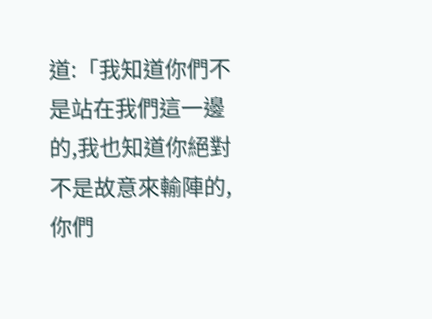道:「我知道你們不是站在我們這一邊的,我也知道你絕對不是故意來輸陣的,你們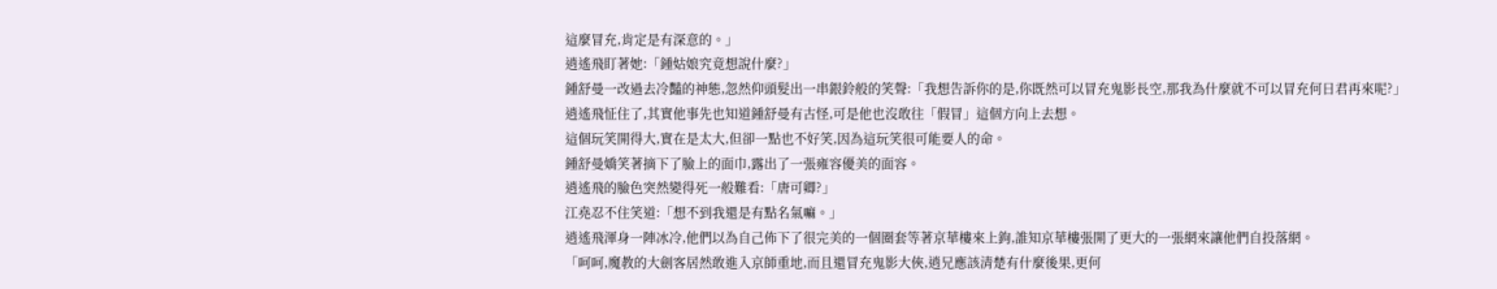這麼冒充,肯定是有深意的。」
逍遙飛盯著她:「鍾姑娘究竟想說什麼?」
鍾舒曼一改過去冷豔的神態,忽然仰頭髮出一串銀鈴般的笑聲:「我想告訴你的是,你既然可以冒充鬼影長空,那我為什麼就不可以冒充何日君再來呢?」
逍遙飛怔住了,其實他事先也知道鍾舒曼有古怪,可是他也沒敢往「假冒」這個方向上去想。
這個玩笑開得大,實在是太大,但卻一點也不好笑,因為這玩笑很可能要人的命。
鍾舒曼嬌笑著摘下了臉上的面巾,露出了一張雍容優美的面容。
逍遙飛的臉色突然變得死一般難看:「唐可卿?」
江堯忍不住笑道:「想不到我還是有點名氣嘛。」
逍遙飛渾身一陣冰冷,他們以為自己佈下了很完美的一個圈套等著京華樓來上鉤,誰知京華樓張開了更大的一張網來讓他們自投落網。
「呵呵,魔教的大劍客居然敢進入京師重地,而且還冒充鬼影大俠,逍兄應該清楚有什麼後果,更何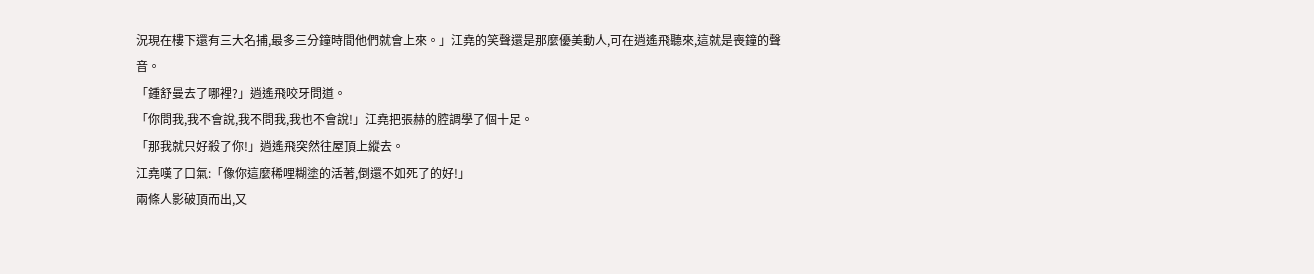況現在樓下還有三大名捕,最多三分鐘時間他們就會上來。」江堯的笑聲還是那麼優美動人,可在逍遙飛聽來,這就是喪鐘的聲音。
「鍾舒曼去了哪裡?」逍遙飛咬牙問道。
「你問我,我不會說,我不問我,我也不會說!」江堯把張赫的腔調學了個十足。
「那我就只好殺了你!」逍遙飛突然往屋頂上縱去。
江堯嘆了口氣:「像你這麼稀哩糊塗的活著,倒還不如死了的好!」
兩條人影破頂而出,又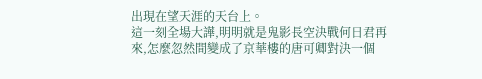出現在望天涯的天台上。
這一刻全場大譁,明明就是鬼影長空決戰何日君再來,怎麼忽然間變成了京華樓的唐可卿對決一個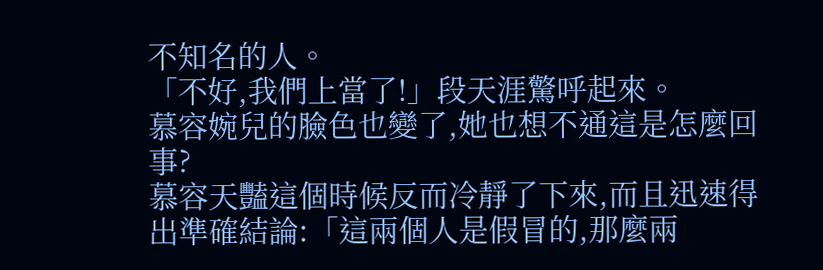不知名的人。
「不好,我們上當了!」段天涯驚呼起來。
慕容婉兒的臉色也變了,她也想不通這是怎麼回事?
慕容天豔這個時候反而冷靜了下來,而且迅速得出準確結論:「這兩個人是假冒的,那麼兩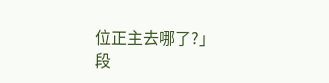位正主去哪了?」
段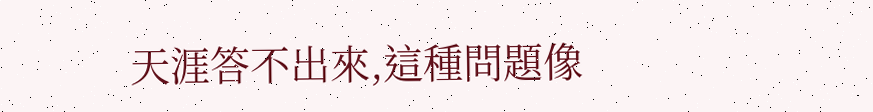天涯答不出來,這種問題像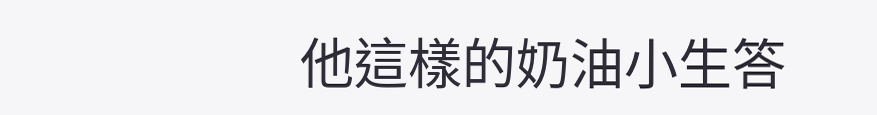他這樣的奶油小生答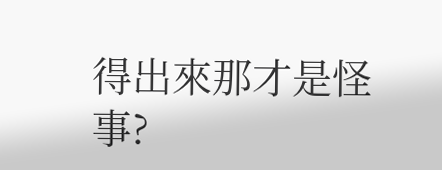得出來那才是怪事?